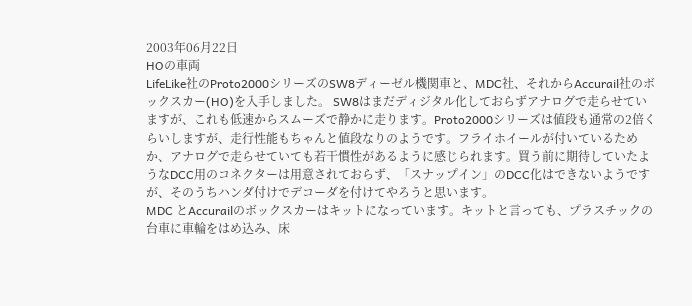2003年06月22日
HOの車両
LifeLike社のProto2000シリーズのSW8ディーゼル機関車と、MDC社、それからAccurail社のボックスカー(HO)を入手しました。 SW8はまだディジタル化しておらずアナログで走らせていますが、これも低速からスムーズで静かに走ります。Proto2000シリーズは値段も通常の2倍くらいしますが、走行性能もちゃんと値段なりのようです。フライホイールが付いているためか、アナログで走らせていても若干慣性があるように感じられます。買う前に期待していたようなDCC用のコネクターは用意されておらず、「スナップイン」のDCC化はできないようですが、そのうちハンダ付けでデコーダを付けてやろうと思います。
MDC とAccurailのボックスカーはキットになっています。キットと言っても、プラスチックの台車に車輪をはめ込み、床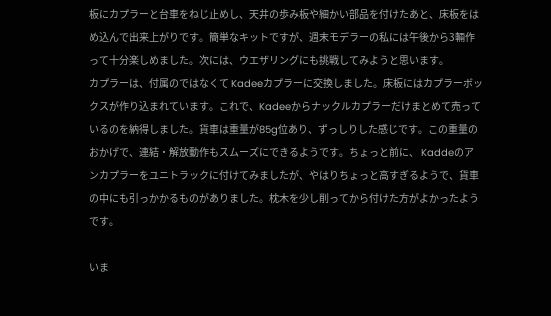板にカプラーと台車をねじ止めし、天井の歩み板や細かい部品を付けたあと、床板をはめ込んで出来上がりです。簡単なキットですが、週末モデラーの私には午後から3輛作って十分楽しめました。次には、ウエザリングにも挑戦してみようと思います。
カプラーは、付属のではなくて Kadeeカプラーに交換しました。床板にはカプラーボックスが作り込まれています。これで、Kadeeからナックルカプラーだけまとめて売っているのを納得しました。貨車は重量が85g位あり、ずっしりした感じです。この重量のおかげで、連結・解放動作もスムーズにできるようです。ちょっと前に、 Kaddeのアンカプラーをユニトラックに付けてみましたが、やはりちょっと高すぎるようで、貨車の中にも引っかかるものがありました。枕木を少し削ってから付けた方がよかったようです。

いま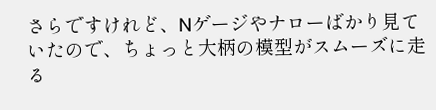さらですけれど、Nゲージやナローばかり見ていたので、ちょっと大柄の模型がスムーズに走る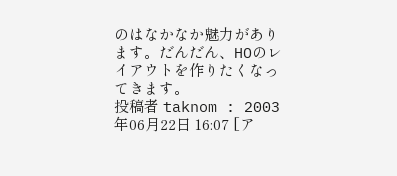のはなかなか魅力があります。だんだん、HOのレイアウトを作りたくなってきます。
投稿者 taknom : 2003年06月22日 16:07 [ア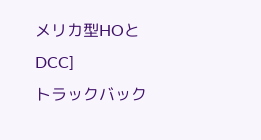メリカ型HOとDCC]
トラックバック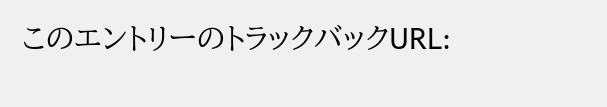このエントリーのトラックバックURL: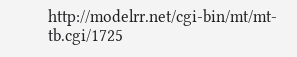http://modelrr.net/cgi-bin/mt/mt-tb.cgi/1725